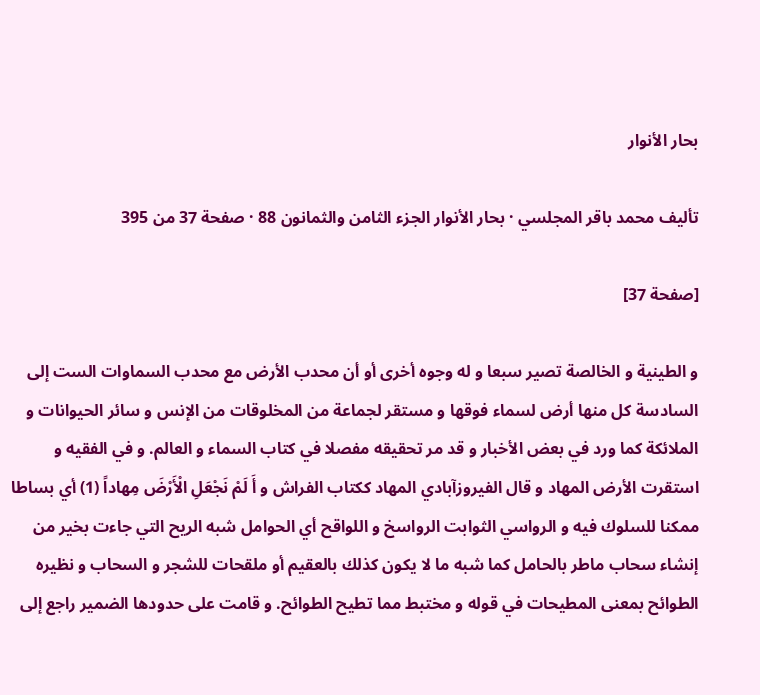بحار الأنوار

تأليف محمد باقر المجلسي · بحار الأنوار الجزء الثامن والثمانون 88 · صفحة 37 من 395

[صفحة 37]

و الطينية و الخالصة تصير سبعا و له وجوه أخرى أو أن محدب الأرض مع محدب السماوات الست إلى السادسة كل منها أرض لسماء فوقها و مستقر لجماعة من المخلوقات من الإنس و سائر الحيوانات و الملائكة كما ورد في بعض الأخبار و قد مر تحقيقه مفصلا في كتاب السماء و العالم. و في الفقيه و استقرت الأرض المهاد و قال الفيروزآبادي المهاد ككتاب الفراش و أَ لَمْ نَجْعَلِ الْأَرْضَ مِهاداً (1) أي بساطا ممكنا للسلوك فيه و الرواسي الثوابت الرواسخ و اللواقح أي الحوامل شبه الريح التي جاءت بخير من إنشاء سحاب ماطر بالحامل كما شبه ما لا يكون كذلك بالعقيم أو ملقحات للشجر و السحاب و نظيره الطوائح بمعنى المطيحات في قوله و مختبط مما تطيح الطوائح. و قامت على حدودها الضمير راجع إلى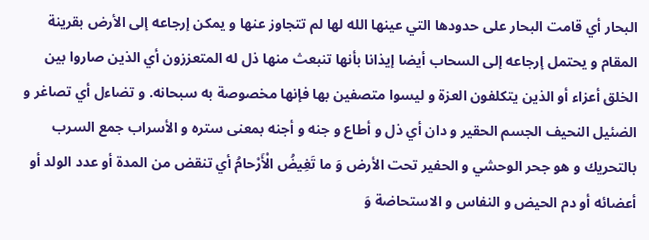البحار أي قامت البحار على حدودها التي عينها الله لها لم تتجاوز عنها و يمكن إرجاعه إلى الأرض بقرينة المقام و يحتمل إرجاعه إلى السحاب أيضا إيذانا بأنها تنبعث منها ذل له المتعززون أي الذين صاروا بين الخلق أعزاء أو الذين يتكلفون العزة و ليسوا متصفين بها فإنها مخصوصة به سبحانه. و تضاءل أي تصاغر و الضئيل النحيف الجسم الحقير و دان أي ذل و أطاع و جنه و أجنه بمعنى ستره و الأسراب جمع السرب بالتحريك و هو جحر الوحشي و الحفير تحت الأرض وَ ما تَغِيضُ الْأَرْحامُ أي تنقض من المدة أو عدد الولد أو أعضائه أو دم الحيض و النفاس و الاستحاضة وَ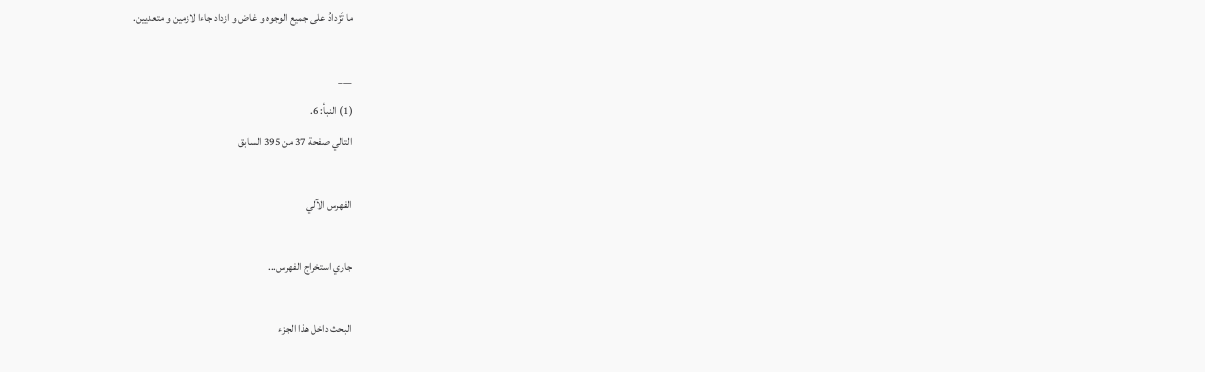ما تَزْدادُ على جميع الوجوه و غاض و ازداد جاءا لازمين و متعديين.

___
(1) النبأ: 6.
التالي صفحة 37 من 395 السابق

الفهرس الآلي

جاري استخراج الفهرس...

البحث داخل هذا الجزء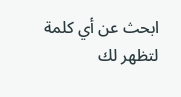ابحث عن أي كلمة لتظهر لك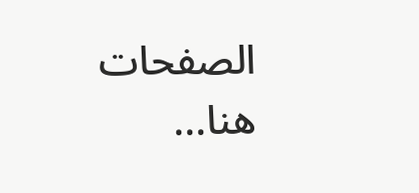الصفحات هنا...